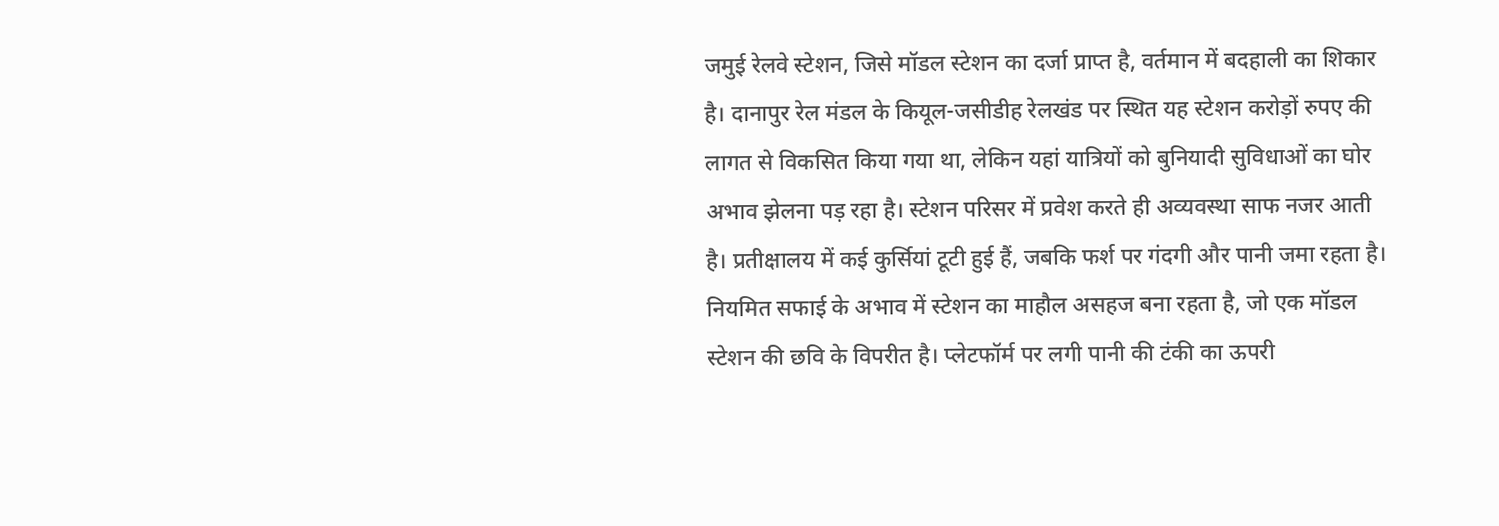जमुई रेलवे स्टेशन, जिसे मॉडल स्टेशन का दर्जा प्राप्त है, वर्तमान में बदहाली का शिकार है। दानापुर रेल मंडल के कियूल-जसीडीह रेलखंड पर स्थित यह स्टेशन करोड़ों रुपए की लागत से विकसित किया गया था, लेकिन यहां यात्रियों को बुनियादी सुविधाओं का घोर अभाव झेलना पड़ रहा है। स्टेशन परिसर में प्रवेश करते ही अव्यवस्था साफ नजर आती है। प्रतीक्षालय में कई कुर्सियां टूटी हुई हैं, जबकि फर्श पर गंदगी और पानी जमा रहता है। नियमित सफाई के अभाव में स्टेशन का माहौल असहज बना रहता है, जो एक मॉडल स्टेशन की छवि के विपरीत है। प्लेटफॉर्म पर लगी पानी की टंकी का ऊपरी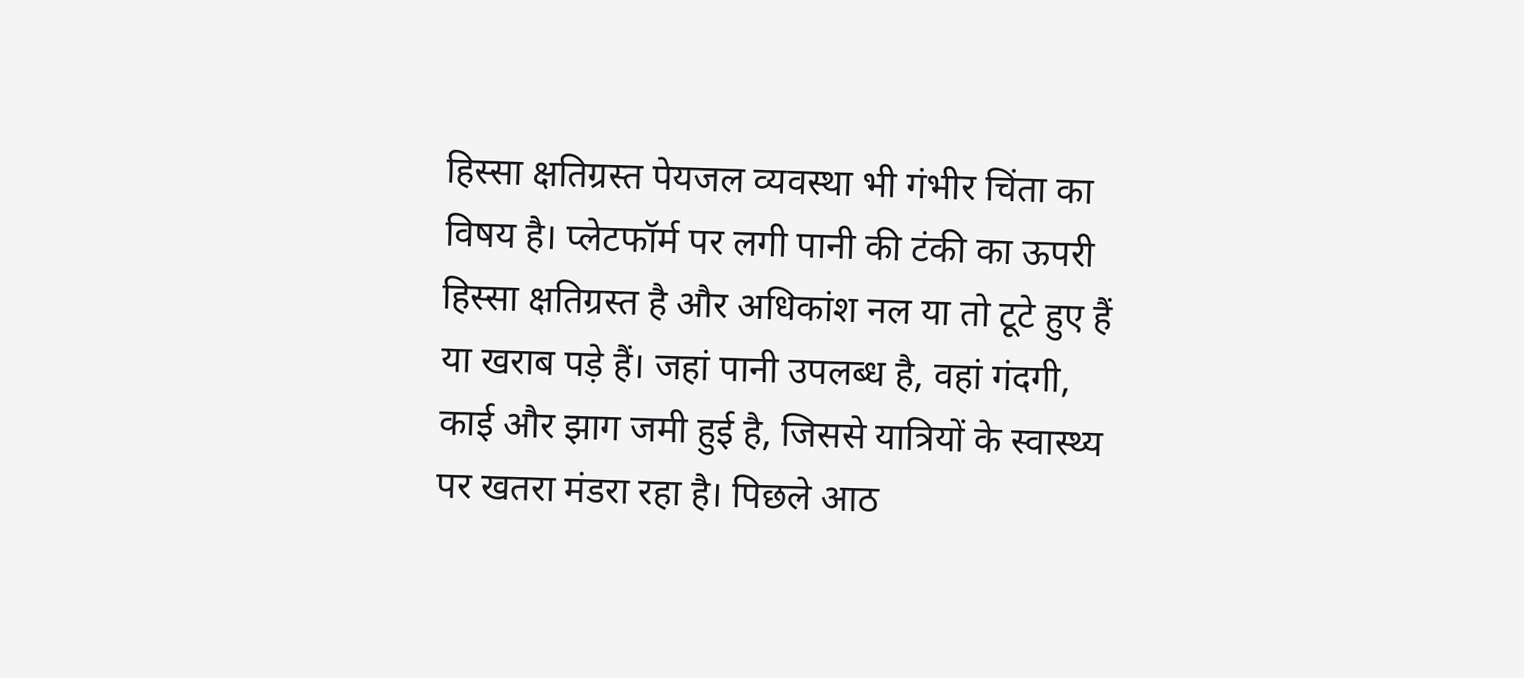हिस्सा क्षतिग्रस्त पेयजल व्यवस्था भी गंभीर चिंता का विषय है। प्लेटफॉर्म पर लगी पानी की टंकी का ऊपरी हिस्सा क्षतिग्रस्त है और अधिकांश नल या तो टूटे हुए हैं या खराब पड़े हैं। जहां पानी उपलब्ध है, वहां गंदगी, काई और झाग जमी हुई है, जिससे यात्रियों के स्वास्थ्य पर खतरा मंडरा रहा है। पिछले आठ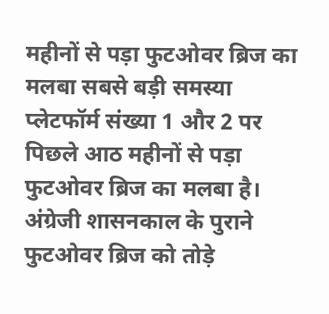महीनों से पड़ा फुटओवर ब्रिज का मलबा सबसे बड़ी समस्या प्लेटफॉर्म संख्या 1 और 2 पर पिछले आठ महीनों से पड़ा फुटओवर ब्रिज का मलबा है। अंग्रेजी शासनकाल के पुराने फुटओवर ब्रिज को तोड़े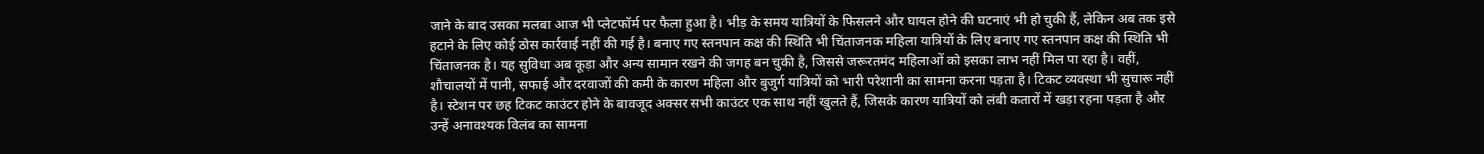जाने के बाद उसका मलबा आज भी प्लेटफॉर्म पर फैला हुआ है। भीड़ के समय यात्रियों के फिसलने और घायल होने की घटनाएं भी हो चुकी हैं, लेकिन अब तक इसे हटाने के लिए कोई ठोस कार्रवाई नहीं की गई है। बनाए गए स्तनपान कक्ष की स्थिति भी चिंताजनक महिला यात्रियों के लिए बनाए गए स्तनपान कक्ष की स्थिति भी चिंताजनक है। यह सुविधा अब कूड़ा और अन्य सामान रखने की जगह बन चुकी है, जिससे जरूरतमंद महिलाओं को इसका लाभ नहीं मिल पा रहा है। वहीं, शौचालयों में पानी, सफाई और दरवाजों की कमी के कारण महिला और बुजुर्ग यात्रियों को भारी परेशानी का सामना करना पड़ता है। टिकट व्यवस्था भी सुचारू नहीं है। स्टेशन पर छह टिकट काउंटर होने के बावजूद अक्सर सभी काउंटर एक साथ नहीं खुलते हैं, जिसके कारण यात्रियों को लंबी कतारों में खड़ा रहना पड़ता है और उन्हें अनावश्यक विलंब का सामना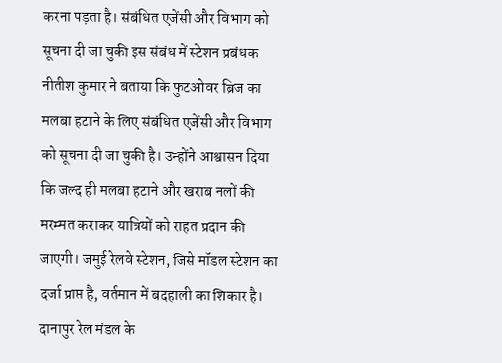करना पड़ता है। संबंधित एजेंसी और विभाग को सूचना दी जा चुकी इस संबंध में स्टेशन प्रबंधक नीतीश कुमार ने बताया कि फुटओवर ब्रिज का मलबा हटाने के लिए संबंधित एजेंसी और विभाग को सूचना दी जा चुकी है। उन्होंने आश्वासन दिया कि जल्द ही मलबा हटाने और खराब नलों की मरम्मत कराकर यात्रियों को राहत प्रदान की जाएगी। जमुई रेलवे स्टेशन, जिसे मॉडल स्टेशन का दर्जा प्राप्त है, वर्तमान में बदहाली का शिकार है। दानापुर रेल मंडल के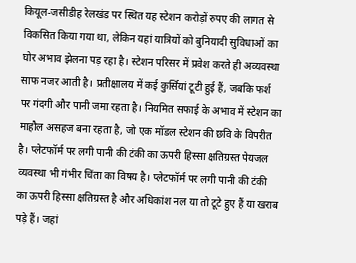कियूल-जसीडीह रेलखंड पर स्थित यह स्टेशन करोड़ों रुपए की लागत से विकसित किया गया था, लेकिन यहां यात्रियों को बुनियादी सुविधाओं का घोर अभाव झेलना पड़ रहा है। स्टेशन परिसर में प्रवेश करते ही अव्यवस्था साफ नजर आती है। प्रतीक्षालय में कई कुर्सियां टूटी हुई हैं, जबकि फर्श पर गंदगी और पानी जमा रहता है। नियमित सफाई के अभाव में स्टेशन का माहौल असहज बना रहता है, जो एक मॉडल स्टेशन की छवि के विपरीत है। प्लेटफॉर्म पर लगी पानी की टंकी का ऊपरी हिस्सा क्षतिग्रस्त पेयजल व्यवस्था भी गंभीर चिंता का विषय है। प्लेटफॉर्म पर लगी पानी की टंकी का ऊपरी हिस्सा क्षतिग्रस्त है और अधिकांश नल या तो टूटे हुए हैं या खराब पड़े हैं। जहां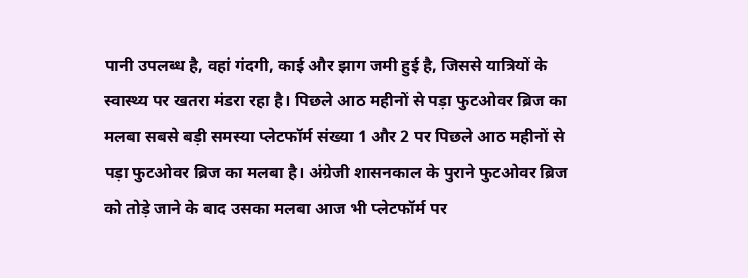पानी उपलब्ध है, वहां गंदगी, काई और झाग जमी हुई है, जिससे यात्रियों के स्वास्थ्य पर खतरा मंडरा रहा है। पिछले आठ महीनों से पड़ा फुटओवर ब्रिज का मलबा सबसे बड़ी समस्या प्लेटफॉर्म संख्या 1 और 2 पर पिछले आठ महीनों से पड़ा फुटओवर ब्रिज का मलबा है। अंग्रेजी शासनकाल के पुराने फुटओवर ब्रिज को तोड़े जाने के बाद उसका मलबा आज भी प्लेटफॉर्म पर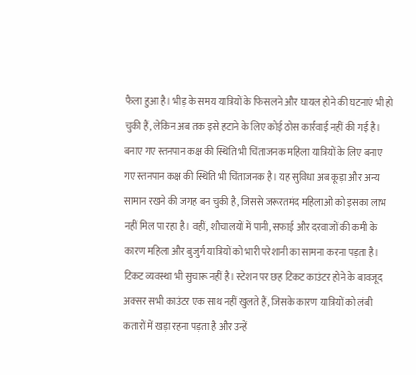फैला हुआ है। भीड़ के समय यात्रियों के फिसलने और घायल होने की घटनाएं भी हो चुकी हैं, लेकिन अब तक इसे हटाने के लिए कोई ठोस कार्रवाई नहीं की गई है। बनाए गए स्तनपान कक्ष की स्थिति भी चिंताजनक महिला यात्रियों के लिए बनाए गए स्तनपान कक्ष की स्थिति भी चिंताजनक है। यह सुविधा अब कूड़ा और अन्य सामान रखने की जगह बन चुकी है, जिससे जरूरतमंद महिलाओं को इसका लाभ नहीं मिल पा रहा है। वहीं, शौचालयों में पानी, सफाई और दरवाजों की कमी के कारण महिला और बुजुर्ग यात्रियों को भारी परेशानी का सामना करना पड़ता है। टिकट व्यवस्था भी सुचारू नहीं है। स्टेशन पर छह टिकट काउंटर होने के बावजूद अक्सर सभी काउंटर एक साथ नहीं खुलते हैं, जिसके कारण यात्रियों को लंबी कतारों में खड़ा रहना पड़ता है और उन्हें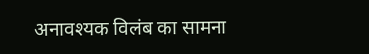अनावश्यक विलंब का सामना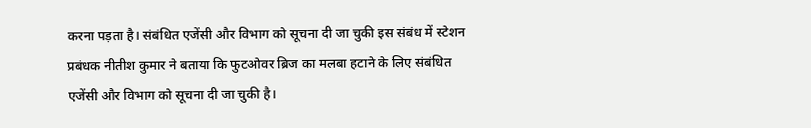करना पड़ता है। संबंधित एजेंसी और विभाग को सूचना दी जा चुकी इस संबंध में स्टेशन प्रबंधक नीतीश कुमार ने बताया कि फुटओवर ब्रिज का मलबा हटाने के लिए संबंधित एजेंसी और विभाग को सूचना दी जा चुकी है।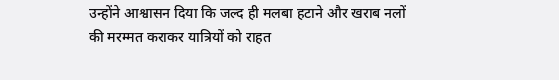उन्होंने आश्वासन दिया कि जल्द ही मलबा हटाने और खराब नलों की मरम्मत कराकर यात्रियों को राहत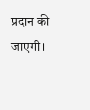प्रदान की जाएगी।